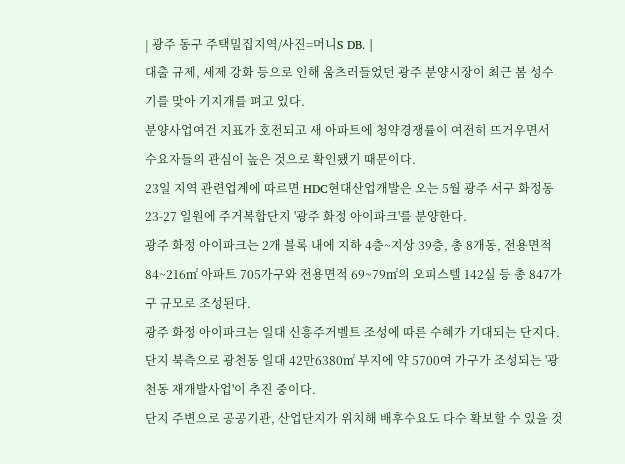| 광주 동구 주택밀집지역/사진=머니S DB. |
대출 규제, 세제 강화 등으로 인해 움츠러들었던 광주 분양시장이 최근 봄 성수기를 맞아 기지개를 펴고 있다.
분양사업여건 지표가 호전되고 새 아파트에 청약경쟁률이 여전히 뜨거우면서 수요자들의 관심이 높은 것으로 확인됐기 때문이다.
23일 지역 관련업계에 따르면 HDC현대산업개발은 오는 5월 광주 서구 화정동 23-27 일원에 주거복합단지 '광주 화정 아이파크'를 분양한다.
광주 화정 아이파크는 2개 블록 내에 지하 4층~지상 39층, 총 8개동, 전용면적 84~216㎡ 아파트 705가구와 전용면적 69~79㎡의 오피스텔 142실 등 총 847가구 규모로 조성된다.
광주 화정 아이파크는 일대 신흥주거벨트 조성에 따른 수혜가 기대되는 단지다. 단지 북측으로 광천동 일대 42만6380㎡ 부지에 약 5700여 가구가 조성되는 '광천동 재개발사업'이 추진 중이다.
단지 주변으로 공공기관, 산업단지가 위치해 배후수요도 다수 확보할 수 있을 것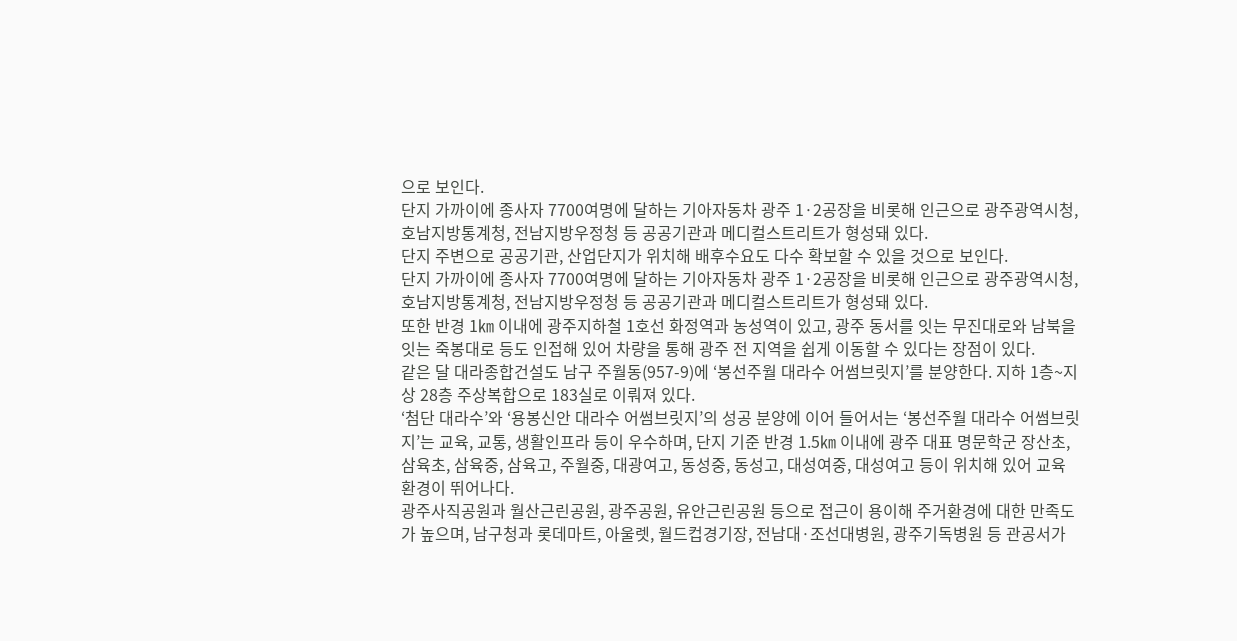으로 보인다.
단지 가까이에 종사자 7700여명에 달하는 기아자동차 광주 1·2공장을 비롯해 인근으로 광주광역시청, 호남지방통계청, 전남지방우정청 등 공공기관과 메디컬스트리트가 형성돼 있다.
단지 주변으로 공공기관, 산업단지가 위치해 배후수요도 다수 확보할 수 있을 것으로 보인다.
단지 가까이에 종사자 7700여명에 달하는 기아자동차 광주 1·2공장을 비롯해 인근으로 광주광역시청, 호남지방통계청, 전남지방우정청 등 공공기관과 메디컬스트리트가 형성돼 있다.
또한 반경 1㎞ 이내에 광주지하철 1호선 화정역과 농성역이 있고, 광주 동서를 잇는 무진대로와 남북을 잇는 죽봉대로 등도 인접해 있어 차량을 통해 광주 전 지역을 쉽게 이동할 수 있다는 장점이 있다.
같은 달 대라종합건설도 남구 주월동(957-9)에 ‘봉선주월 대라수 어썸브릿지’를 분양한다. 지하 1층~지상 28층 주상복합으로 183실로 이뤄져 있다.
‘첨단 대라수’와 ‘용봉신안 대라수 어썸브릿지’의 성공 분양에 이어 들어서는 ‘봉선주월 대라수 어썸브릿지’는 교육, 교통, 생활인프라 등이 우수하며, 단지 기준 반경 1.5㎞ 이내에 광주 대표 명문학군 장산초, 삼육초, 삼육중, 삼육고, 주월중, 대광여고, 동성중, 동성고, 대성여중, 대성여고 등이 위치해 있어 교육 환경이 뛰어나다.
광주사직공원과 월산근린공원, 광주공원, 유안근린공원 등으로 접근이 용이해 주거환경에 대한 만족도가 높으며, 남구청과 롯데마트, 아울렛, 월드컵경기장, 전남대·조선대병원, 광주기독병원 등 관공서가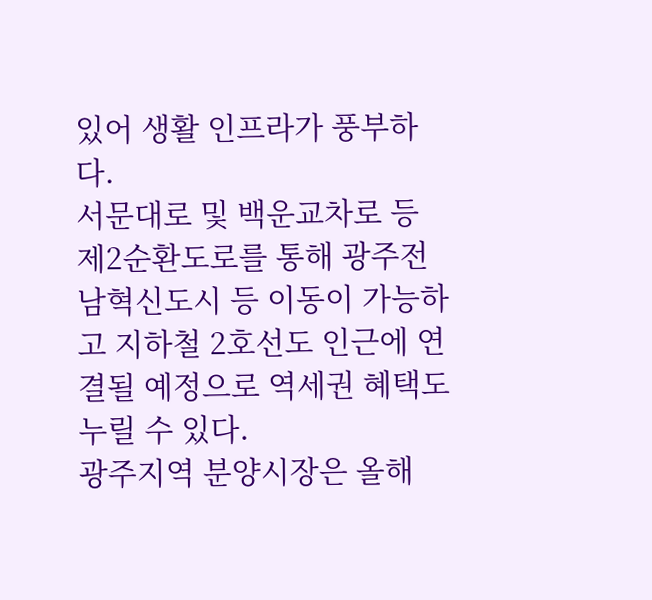있어 생활 인프라가 풍부하다.
서문대로 및 백운교차로 등 제2순환도로를 통해 광주전남혁신도시 등 이동이 가능하고 지하철 2호선도 인근에 연결될 예정으로 역세권 혜택도 누릴 수 있다.
광주지역 분양시장은 올해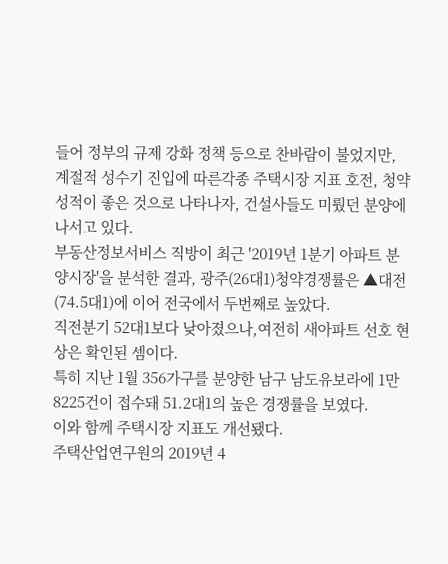들어 정부의 규제 강화 정책 등으로 찬바람이 불었지만, 계절적 성수기 진입에 따른각종 주택시장 지표 호전, 청약 성적이 좋은 것으로 나타나자, 건설사들도 미뤘던 분양에 나서고 있다.
부동산정보서비스 직방이 최근 '2019년 1분기 아파트 분양시장'을 분석한 결과, 광주(26대1)청약경쟁률은 ▲대전(74.5대1)에 이어 전국에서 두번째로 높았다.
직전분기 52대1보다 낮아졌으나,여전히 새아파트 선호 현상은 확인된 셈이다.
특히 지난 1월 356가구를 분양한 남구 남도유보라에 1만8225건이 접수돼 51.2대1의 높은 경쟁률을 보였다.
이와 함께 주택시장 지표도 개선됐다.
주택산업연구원의 2019년 4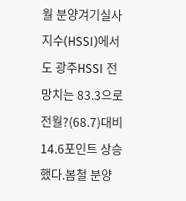월 분양겨기실사지수(HSSI)에서도 광주HSSI 전망치는 83.3으로 전월?(68.7)대비 14.6포인트 상승했다.봄철 분양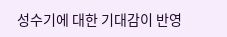성수기에 대한 기대감이 반영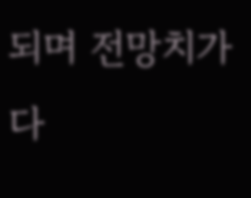되며 전망치가 다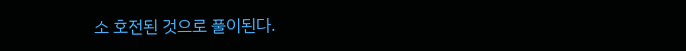소 호전된 것으로 풀이된다.